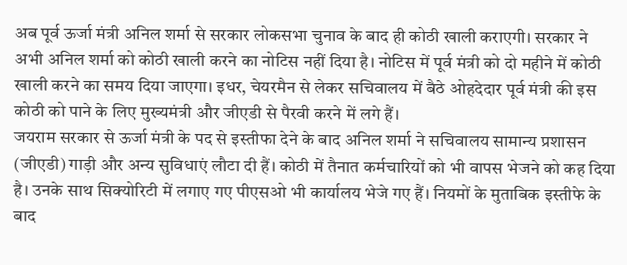अब पूर्व ऊर्जा मंत्री अनिल शर्मा से सरकार लोकसभा चुनाव के बाद ही कोठी खाली कराएगी। सरकार ने अभी अनिल शर्मा को कोठी खाली करने का नोटिस नहीं दिया है। नोटिस में पूर्व मंत्री को दो महीने में कोठी खाली करने का समय दिया जाएगा। इधर, चेयरमैन से लेकर सचिवालय में बैठे ओहदेदार पूर्व मंत्री की इस कोठी को पाने के लिए मुख्यमंत्री और जीएडी से पैरवी करने में लगे हैं।
जयराम सरकार से ऊर्जा मंत्री के पद से इस्तीफा देने के बाद अनिल शर्मा ने सचिवालय सामान्य प्रशासन (जीएडी) गाड़ी और अन्य सुविधाएं लौटा दी हैं। कोठी में तैनात कर्मचारियों को भी वापस भेजने को कह दिया है। उनके साथ सिक्योरिटी में लगाए गए पीएसओ भी कार्यालय भेजे गए हैं। नियमों के मुताबिक इस्तीफे के बाद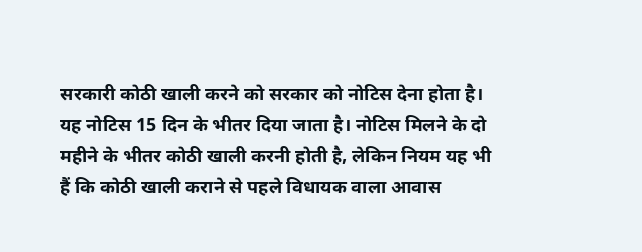सरकारी कोठी खाली करने को सरकार को नोटिस देना होता है।
यह नोटिस 15 दिन के भीतर दिया जाता है। नोटिस मिलने के दो महीने के भीतर कोठी खाली करनी होती है, लेकिन नियम यह भी हैं कि कोठी खाली कराने से पहले विधायक वाला आवास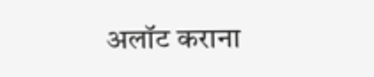अलॉट कराना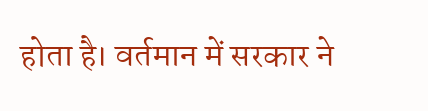होता है। वर्तमान में सरकार ने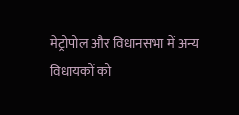मेट्रोपोल और विधानसभा में अन्य विधायकों को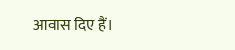आवास दिए हैं।